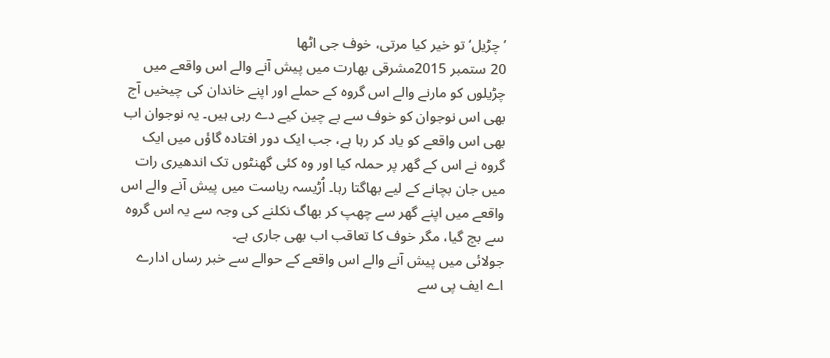’چڑیل‘ تو خیر کیا مرتی، خوف جی اٹھا
20 ستمبر 2015مشرقی بھارت میں پیش آنے والے اس واقعے میں چڑیلوں کو مارنے والے اس گروہ کے حملے اور اپنے خاندان کی چیخیں آج بھی اس نوجوان کو خوف سے بے چین کیے دے رہی ہیں۔ یہ نوجوان اب بھی اس واقعے کو یاد کر رہا ہے، جب ایک دور افتادہ گاؤں میں ایک گروہ نے اس کے گھر پر حملہ کیا اور وہ کئی گھنٹوں تک اندھیری رات میں جان بچانے کے لیے بھاگتا رہا۔ اُڑیسہ ریاست میں پیش آنے والے اس واقعے میں اپنے گھر سے چھپ کر بھاگ نکلنے کی وجہ سے یہ اس گروہ سے بچ گیا، مگر خوف کا تعاقب اب بھی جاری ہے۔
جولائی میں پیش آنے والے اس واقعے کے حوالے سے خبر رساں ادارے اے ایف پی سے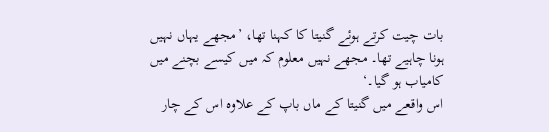بات چیت کرتے ہوئے گنیتا کا کہنا تھا، ’مجھے یہاں نہیں ہونا چاہیے تھا۔ مجھے نہیں معلوم کہ میں کیسے بچنے میں کامیاب ہو گیا۔‘
اس واقعے میں گنیتا کے ماں باپ کے علاوہ اس کے چار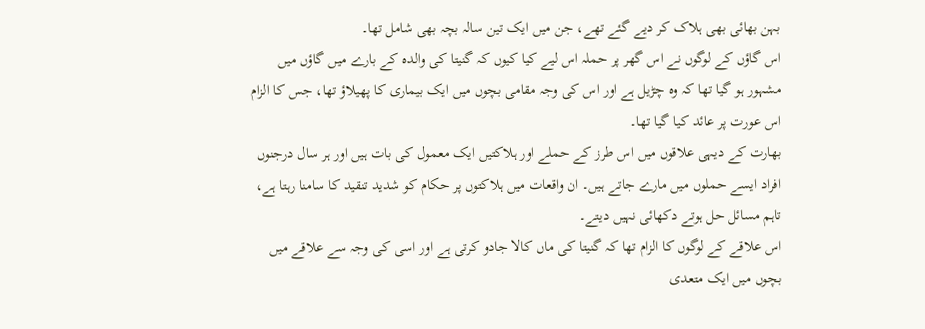بہن بھائی بھی ہلاک کر دیے گئے تھے، جن میں ایک تین سالہ بچہ بھی شامل تھا۔
اس گاؤں کے لوگوں نے اس گھر پر حملہ اس لیے کیا کیوں کہ گنیتا کی والدہ کے بارے میں گاؤں میں مشہور ہو گیا تھا کہ وہ چڑیل ہے اور اس کی وجہ مقامی بچوں میں ایک بیماری کا پھیلاؤ تھا، جس کا الزام اس عورت پر عائد کیا گیا تھا۔
بھارت کے دیہی علاقوں میں اس طرز کے حملے اور ہلاکتیں ایک معمول کی بات ہیں اور ہر سال درجنوں افراد ایسے حملوں میں مارے جاتے ہیں۔ ان واقعات میں ہلاکتوں پر حکام کو شدید تنقید کا سامنا رہتا ہے، تاہم مسائل حل ہوتے دکھائی نہیں دیتے۔
اس علاقے کے لوگوں کا الزام تھا کہ گنیتا کی ماں کالا جادو کرتی ہے اور اسی کی وجہ سے علاقے میں بچوں میں ایک متعدی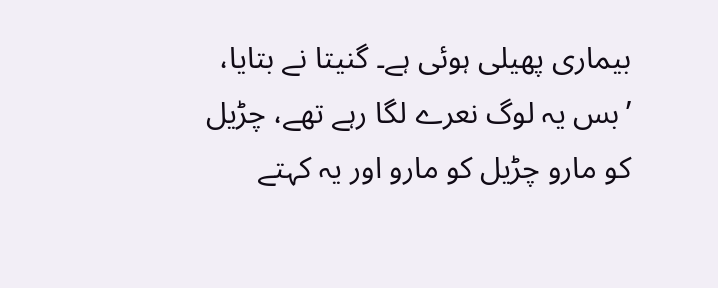بیماری پھیلی ہوئی ہے۔ گنیتا نے بتایا، ’بس یہ لوگ نعرے لگا رہے تھے، چڑیل کو مارو چڑیل کو مارو اور یہ کہتے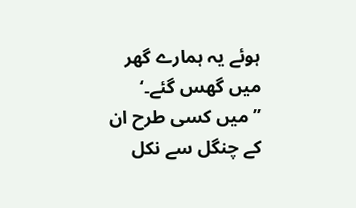ہوئے یہ ہمارے گھر میں گھس گئے۔‘
’’میں کسی طرح ان کے چنگل سے نکل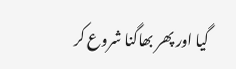گیا اور پھر بھاگنا شروع کر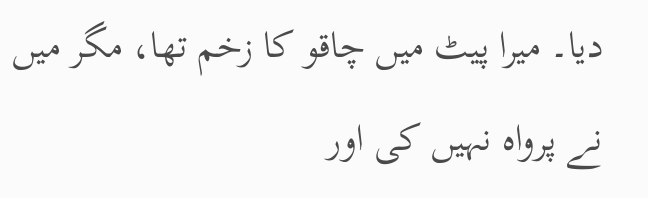دیا۔ میرا پیٹ میں چاقو کا زخم تھا، مگر میں نے پرواہ نہیں کی اور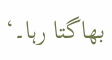بھاگتا رہا۔‘